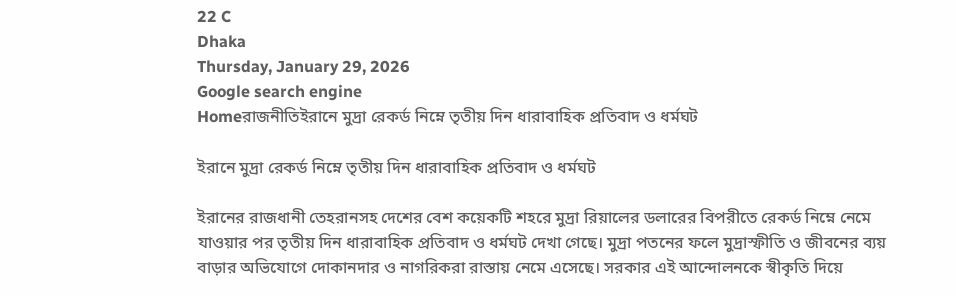22 C
Dhaka
Thursday, January 29, 2026
Google search engine
Homeরাজনীতিইরানে মুদ্রা রেকর্ড নিম্নে তৃতীয় দিন ধারাবাহিক প্রতিবাদ ও ধর্মঘট

ইরানে মুদ্রা রেকর্ড নিম্নে তৃতীয় দিন ধারাবাহিক প্রতিবাদ ও ধর্মঘট

ইরানের রাজধানী তেহরানসহ দেশের বেশ কয়েকটি শহরে মুদ্রা রিয়ালের ডলারের বিপরীতে রেকর্ড নিম্নে নেমে যাওয়ার পর তৃতীয় দিন ধারাবাহিক প্রতিবাদ ও ধর্মঘট দেখা গেছে। মুদ্রা পতনের ফলে মুদ্রাস্ফীতি ও জীবনের ব্যয় বাড়ার অভিযোগে দোকানদার ও নাগরিকরা রাস্তায় নেমে এসেছে। সরকার এই আন্দোলনকে স্বীকৃতি দিয়ে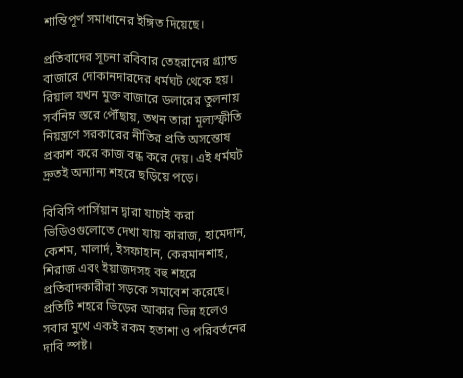শান্তিপূর্ণ সমাধানের ইঙ্গিত দিয়েছে।

প্রতিবাদের সূচনা রবিবার তেহরানের গ্র্যান্ড বাজারে দোকানদারদের ধর্মঘট থেকে হয়। রিয়াল যখন মুক্ত বাজারে ডলারের তুলনায় সর্বনিম্ন স্তরে পৌঁছায়, তখন তারা মূল্যস্ফীতি নিয়ন্ত্রণে সরকারের নীতির প্রতি অসন্তোষ প্রকাশ করে কাজ বন্ধ করে দেয়। এই ধর্মঘট দ্রুতই অন্যান্য শহরে ছড়িয়ে পড়ে।

বিবিসি পার্সিয়ান দ্বারা যাচাই করা ভিডিওগুলোতে দেখা যায় কারাজ, হামেদান, কেশম, মালার্দ, ইসফাহান, কেরমানশাহ, শিরাজ এবং ইয়াজদসহ বহু শহরে প্রতিবাদকারীরা সড়কে সমাবেশ করেছে। প্রতিটি শহরে ভিড়ের আকার ভিন্ন হলেও সবার মুখে একই রকম হতাশা ও পরিবর্তনের দাবি স্পষ্ট।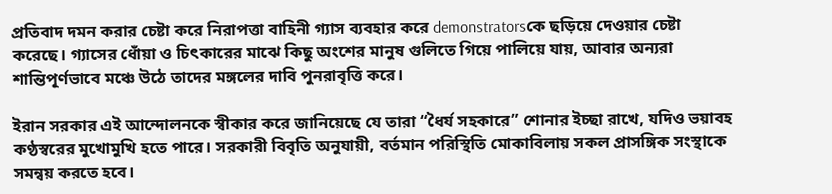প্রতিবাদ দমন করার চেষ্টা করে নিরাপত্তা বাহিনী গ্যাস ব্যবহার করে demonstratorsকে ছড়িয়ে দেওয়ার চেষ্টা করেছে। গ্যাসের ধোঁয়া ও চিৎকারের মাঝে কিছু অংশের মানুষ গুলিতে গিয়ে পালিয়ে যায়, আবার অন্যরা শান্তিপূর্ণভাবে মঞ্চে উঠে তাদের মঙ্গলের দাবি পুনরাবৃত্তি করে।

ইরান সরকার এই আন্দোলনকে স্বীকার করে জানিয়েছে যে তারা “ধৈর্য সহকারে” শোনার ইচ্ছা রাখে, যদিও ভয়াবহ কণ্ঠস্বরের মুখোমুখি হতে পারে। সরকারী বিবৃতি অনুযায়ী, বর্তমান পরিস্থিতি মোকাবিলায় সকল প্রাসঙ্গিক সংস্থাকে সমন্বয় করতে হবে।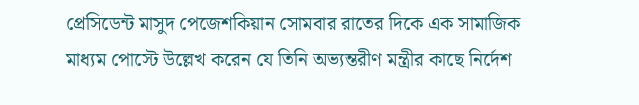প্রেসিডেন্ট মাসুদ পেজেশকিয়ান সোমবার রাতের দিকে এক সামাজিক মাধ্যম পোস্টে উল্লেখ করেন যে তিনি অভ্যন্তরীণ মন্ত্রীর কাছে নির্দেশ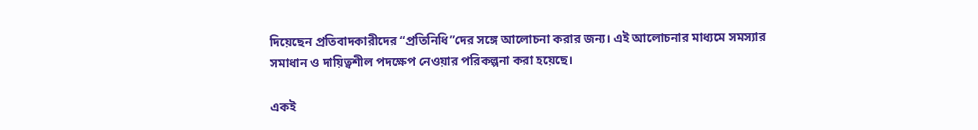দিয়েছেন প্রতিবাদকারীদের “প্রতিনিধি”দের সঙ্গে আলোচনা করার জন্য। এই আলোচনার মাধ্যমে সমস্যার সমাধান ও দায়িত্বশীল পদক্ষেপ নেওয়ার পরিকল্পনা করা হয়েছে।

একই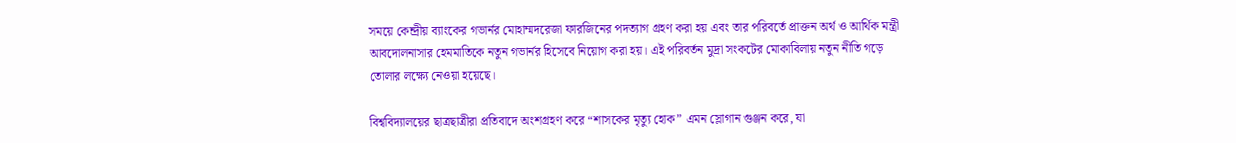সময়ে কেন্দ্রীয় ব্যাংকের গভার্নর মোহাম্মদরেজা ফারজিনের পদত্যাগ গ্রহণ করা হয় এবং তার পরিবর্তে প্রাক্তন অর্থ ও আর্থিক মন্ত্রী আবদোলনাসার হেমমাতিকে নতুন গভার্নর হিসেবে নিয়োগ করা হয়। এই পরিবর্তন মুদ্রা সংকটের মোকাবিলায় নতুন নীতি গড়ে তোলার লক্ষ্যে নেওয়া হয়েছে।

বিশ্ববিদ্যালয়ের ছাত্রছাত্রীরা প্রতিবাদে অংশগ্রহণ করে “শাসকের মৃত্যু হোক” এমন স্লোগান গুঞ্জন করে, যা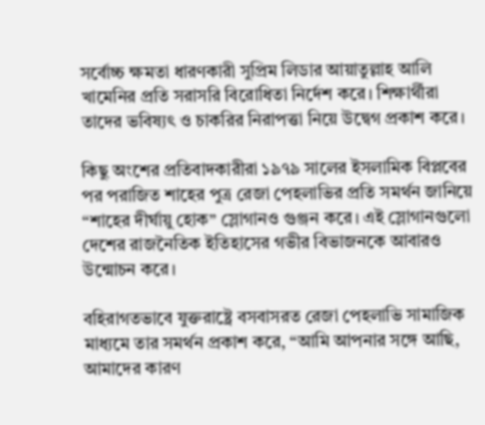সর্বোচ্চ ক্ষমতা ধারণকারী সুপ্রিম লিডার আয়াতুল্লাহ আলি খামেনির প্রতি সরাসরি বিরোধিতা নির্দেশ করে। শিক্ষার্থীরা তাদের ভবিষ্যৎ ও চাকরির নিরাপত্তা নিয়ে উদ্বেগ প্রকাশ করে।

কিছু অংশের প্রতিবাদকারীরা ১৯৭৯ সালের ইসলামিক বিপ্লবের পর পরাজিত শাহের পুত্র রেজা পেহলাভির প্রতি সমর্থন জানিয়ে “শাহের দীর্ঘায়ু হোক” স্লোগানও গুঞ্জন করে। এই স্লোগানগুলো দেশের রাজনৈতিক ইতিহাসের গভীর বিভাজনকে আবারও উন্মোচন করে।

বহিরাগতভাবে যুক্তরাষ্ট্রে বসবাসরত রেজা পেহলাভি সামাজিক মাধ্যমে তার সমর্থন প্রকাশ করে, “আমি আপনার সঙ্গে আছি, আমাদের কারণ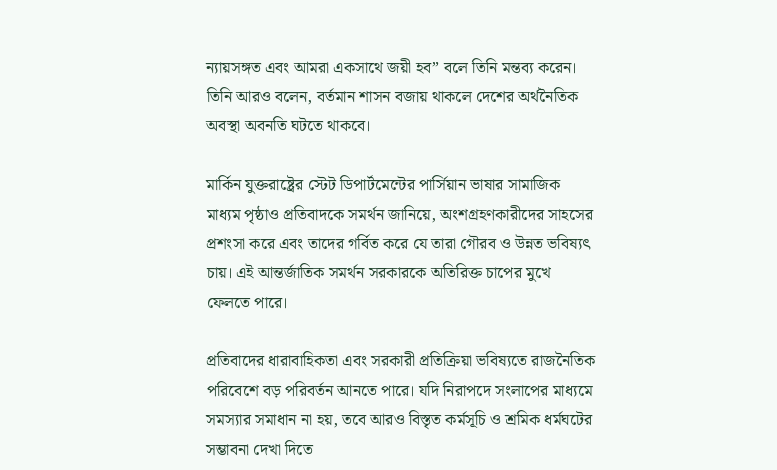ন্যায়সঙ্গত এবং আমরা একসাথে জয়ী হব” বলে তিনি মন্তব্য করেন। তিনি আরও বলেন, বর্তমান শাসন বজায় থাকলে দেশের অর্থনৈতিক অবস্থা অবনতি ঘটতে থাকবে।

মার্কিন যুক্তরাষ্ট্রের স্টেট ডিপার্টমেন্টের পার্সিয়ান ভাষার সামাজিক মাধ্যম পৃষ্ঠাও প্রতিবাদকে সমর্থন জানিয়ে, অংশগ্রহণকারীদের সাহসের প্রশংসা করে এবং তাদের গর্বিত করে যে তারা গৌরব ও উন্নত ভবিষ্যৎ চায়। এই আন্তর্জাতিক সমর্থন সরকারকে অতিরিক্ত চাপের মুখে ফেলতে পারে।

প্রতিবাদের ধারাবাহিকতা এবং সরকারী প্রতিক্রিয়া ভবিষ্যতে রাজনৈতিক পরিবেশে বড় পরিবর্তন আনতে পারে। যদি নিরাপদে সংলাপের মাধ্যমে সমস্যার সমাধান না হয়, তবে আরও বিস্তৃত কর্মসূচি ও শ্রমিক ধর্মঘটের সম্ভাবনা দেখা দিতে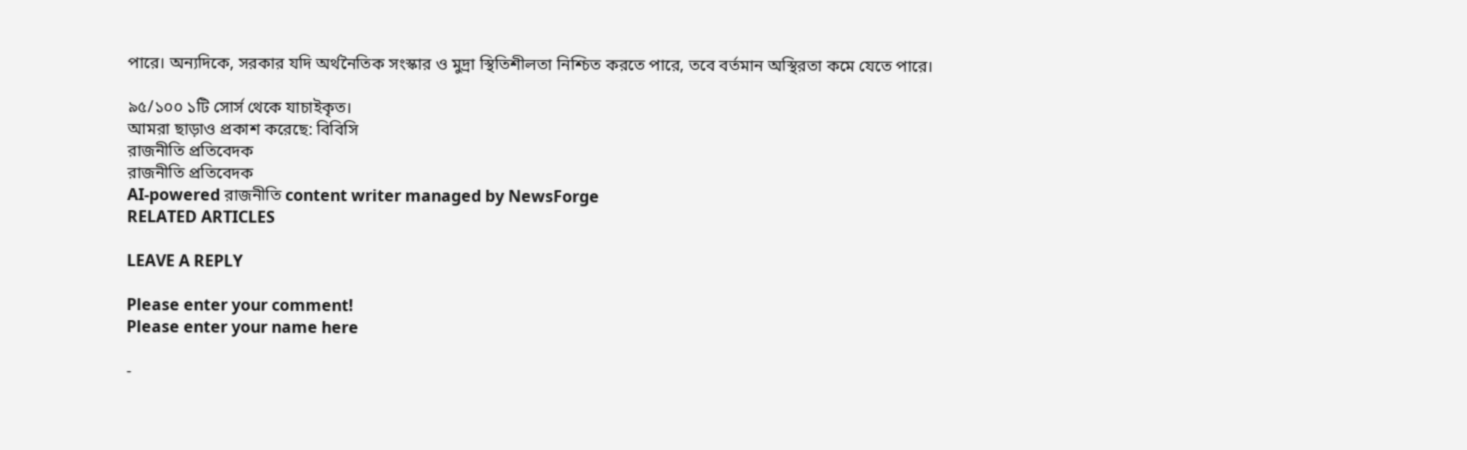পারে। অন্যদিকে, সরকার যদি অর্থনৈতিক সংস্কার ও মুদ্রা স্থিতিশীলতা নিশ্চিত করতে পারে, তবে বর্তমান অস্থিরতা কমে যেতে পারে।

৯৫/১০০ ১টি সোর্স থেকে যাচাইকৃত।
আমরা ছাড়াও প্রকাশ করেছে: বিবিসি
রাজনীতি প্রতিবেদক
রাজনীতি প্রতিবেদক
AI-powered রাজনীতি content writer managed by NewsForge
RELATED ARTICLES

LEAVE A REPLY

Please enter your comment!
Please enter your name here

-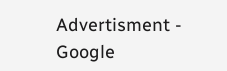Advertisment -
Google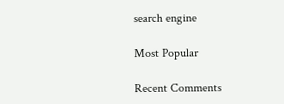search engine

Most Popular

Recent Comments